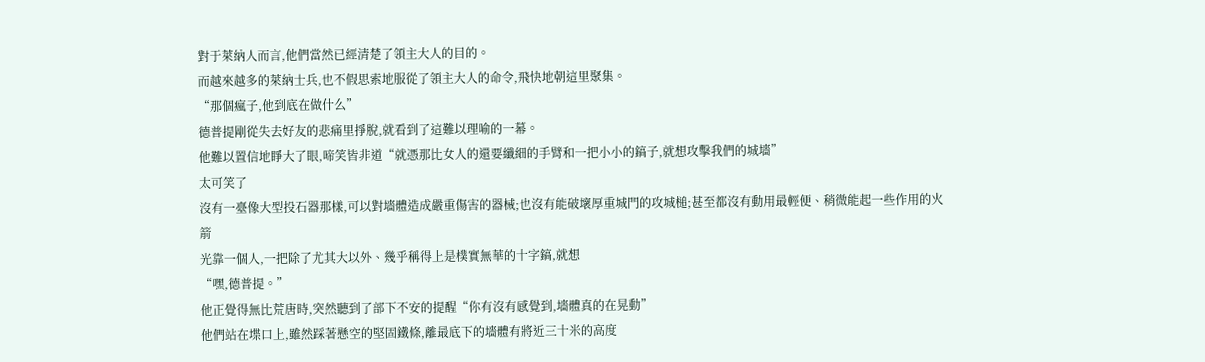對于萊納人而言,他們當然已經清楚了領主大人的目的。
而越來越多的萊納士兵,也不假思索地服從了領主大人的命令,飛快地朝這里聚集。
“那個瘋子,他到底在做什么”
德普提剛從失去好友的悲痛里掙脫,就看到了這難以理喻的一幕。
他難以置信地睜大了眼,啼笑皆非道“就憑那比女人的還要纖細的手臂和一把小小的鎬子,就想攻擊我們的城墻”
太可笑了
沒有一臺像大型投石器那樣,可以對墻體造成嚴重傷害的器械;也沒有能破壞厚重城門的攻城槌;甚至都沒有動用最輕便、稍微能起一些作用的火箭
光靠一個人,一把除了尤其大以外、幾乎稱得上是樸實無華的十字鎬,就想
“嘿,德普提。”
他正覺得無比荒唐時,突然聽到了部下不安的提醒“你有沒有感覺到,墻體真的在晃動”
他們站在堞口上,雖然踩著懸空的堅固鐵條,離最底下的墻體有將近三十米的高度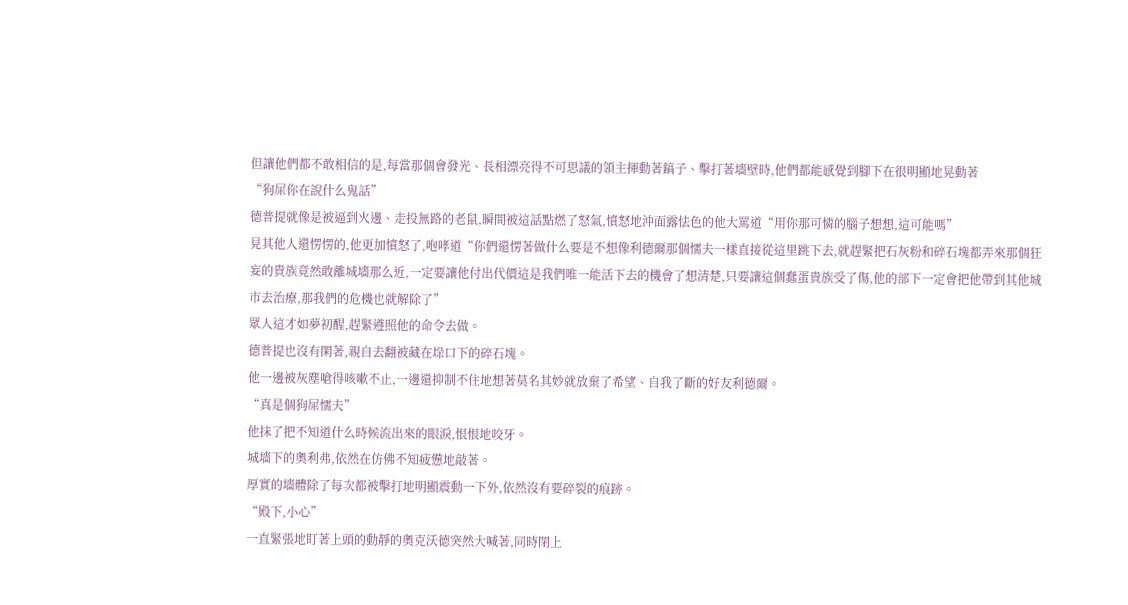但讓他們都不敢相信的是,每當那個會發光、長相漂亮得不可思議的領主揮動著鎬子、擊打著墻壁時,他們都能感覺到腳下在很明顯地晃動著
“狗屎你在說什么鬼話”
德普提就像是被逼到火邊、走投無路的老鼠,瞬間被這話點燃了怒氣,憤怒地沖面露怯色的他大罵道“用你那可憐的腦子想想,這可能嗎”
見其他人還愣愣的,他更加憤怒了,咆哮道“你們還愣著做什么要是不想像利德爾那個懦夫一樣直接從這里跳下去,就趕緊把石灰粉和碎石塊都弄來那個狂妄的貴族竟然敢離城墻那么近,一定要讓他付出代價這是我們唯一能活下去的機會了想清楚,只要讓這個蠢蛋貴族受了傷,他的部下一定會把他帶到其他城市去治療,那我們的危機也就解除了”
眾人這才如夢初醒,趕緊遵照他的命令去做。
德普提也沒有閑著,親自去翻被藏在垛口下的碎石塊。
他一邊被灰塵嗆得咳嗽不止,一邊還抑制不住地想著莫名其妙就放棄了希望、自我了斷的好友利德爾。
“真是個狗屎懦夫”
他抹了把不知道什么時候流出來的眼淚,恨恨地咬牙。
城墻下的奧利弗,依然在仿佛不知疲憊地敲著。
厚實的墻體除了每次都被擊打地明顯震動一下外,依然沒有要碎裂的痕跡。
“殿下,小心”
一直緊張地盯著上頭的動靜的奧克沃德突然大喊著,同時閉上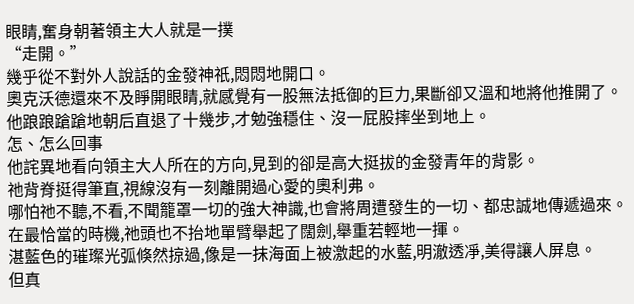眼睛,奮身朝著領主大人就是一撲
“走開。”
幾乎從不對外人說話的金發神祇,悶悶地開口。
奧克沃德還來不及睜開眼睛,就感覺有一股無法抵御的巨力,果斷卻又溫和地將他推開了。
他踉踉蹌蹌地朝后直退了十幾步,才勉強穩住、沒一屁股摔坐到地上。
怎、怎么回事
他詫異地看向領主大人所在的方向,見到的卻是高大挺拔的金發青年的背影。
祂背脊挺得筆直,視線沒有一刻離開過心愛的奧利弗。
哪怕祂不聽,不看,不聞籠罩一切的強大神識,也會將周遭發生的一切、都忠誠地傳遞過來。
在最恰當的時機,祂頭也不抬地單臂舉起了闊劍,舉重若輕地一揮。
湛藍色的璀璨光弧倏然掠過,像是一抹海面上被激起的水藍,明澈透凈,美得讓人屏息。
但真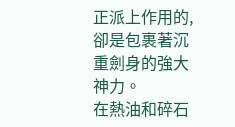正派上作用的,卻是包裹著沉重劍身的強大神力。
在熱油和碎石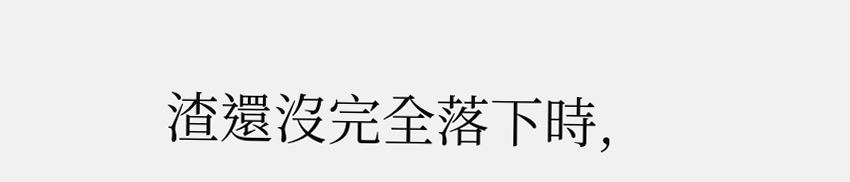渣還沒完全落下時,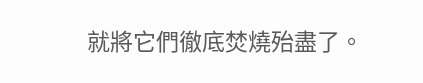就將它們徹底焚燒殆盡了。